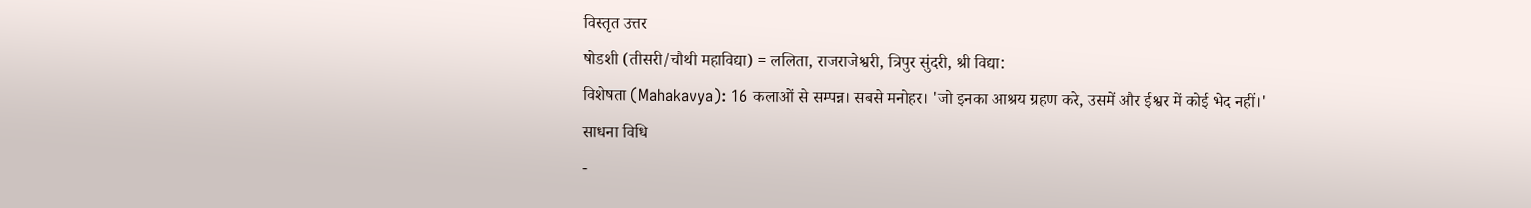विस्तृत उत्तर
षोडशी (तीसरी/चौथी महाविद्या) = ललिता, राजराजेश्वरी, त्रिपुर सुंदरी, श्री विद्या:
विशेषता (Mahakavya): 16 कलाओं से सम्पन्न। सबसे मनोहर। 'जो इनका आश्रय ग्रहण करे, उसमें और ईश्वर में कोई भेद नहीं।'
साधना विधि
-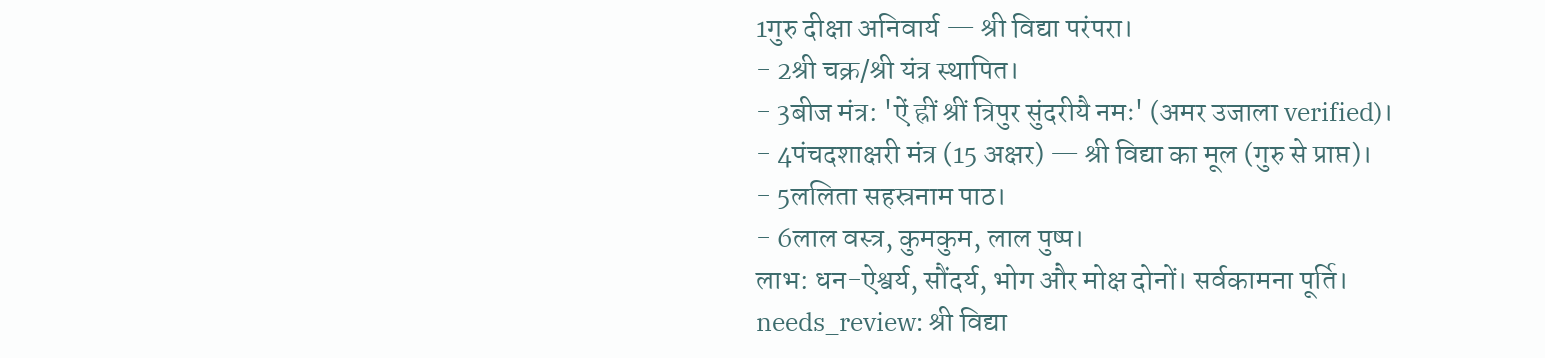1गुरु दीक्षा अनिवार्य — श्री विद्या परंपरा।
- 2श्री चक्र/श्री यंत्र स्थापित।
- 3बीज मंत्र: 'ऐं ह्रीं श्रीं त्रिपुर सुंदरीयै नमः' (अमर उजाला verified)।
- 4पंचदशाक्षरी मंत्र (15 अक्षर) — श्री विद्या का मूल (गुरु से प्राप्त)।
- 5ललिता सहस्रनाम पाठ।
- 6लाल वस्त्र, कुमकुम, लाल पुष्प।
लाभ: धन-ऐश्वर्य, सौंदर्य, भोग और मोक्ष दोनों। सर्वकामना पूर्ति।
needs_review: श्री विद्या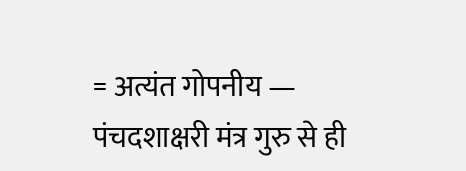= अत्यंत गोपनीय — पंचदशाक्षरी मंत्र गुरु से ही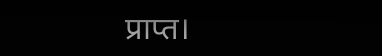प्राप्त।